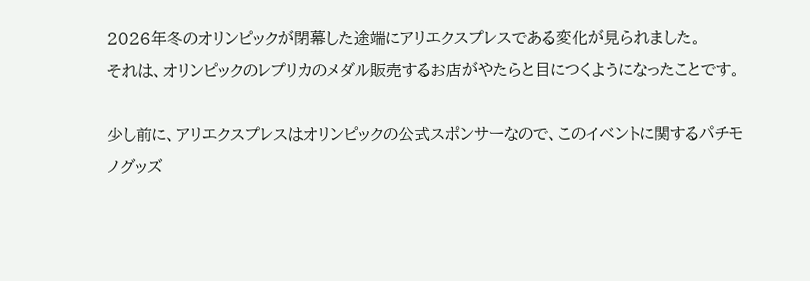2026年冬のオリンピックが閉幕した途端にアリエクスプレスである変化が見られました。
それは、オリンピックのレプリカのメダル販売するお店がやたらと目につくようになったことです。

少し前に、アリエクスプレスはオリンピックの公式スポンサーなので、このイベントに関するパチモノグッズ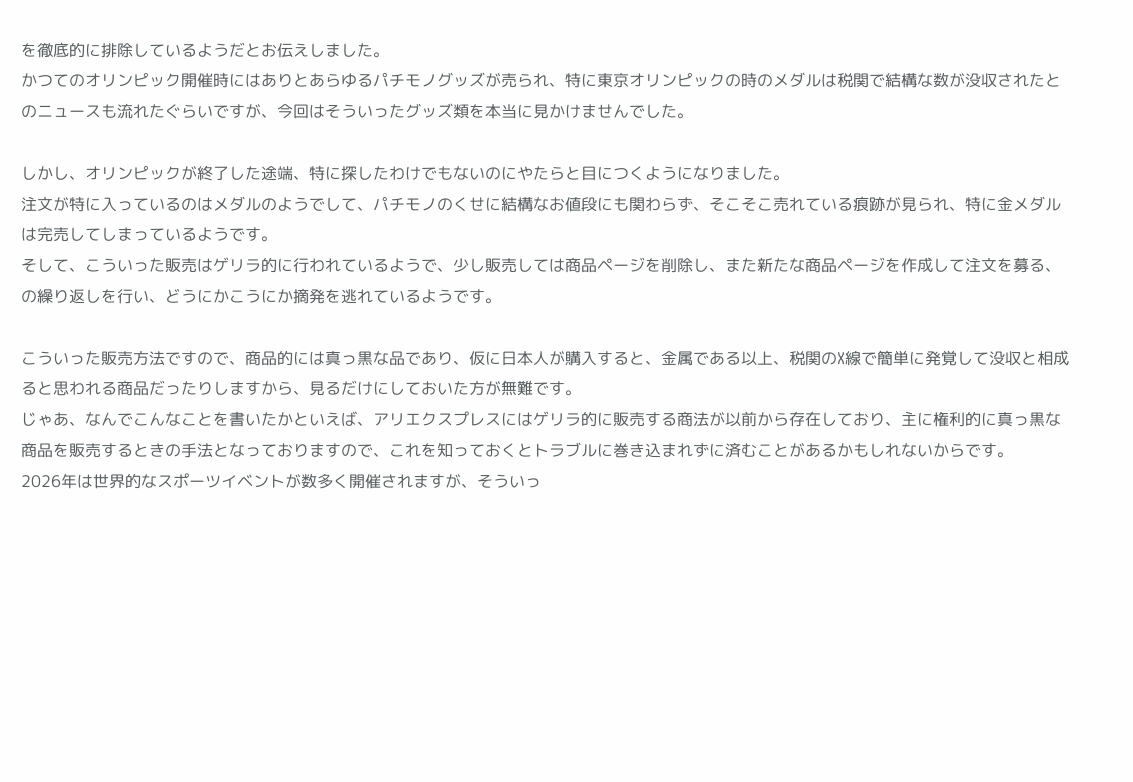を徹底的に排除しているようだとお伝えしました。
かつてのオリンピック開催時にはありとあらゆるパチモノグッズが売られ、特に東京オリンピックの時のメダルは税関で結構な数が没収されたとのニュースも流れたぐらいですが、今回はそういったグッズ類を本当に見かけませんでした。

しかし、オリンピックが終了した途端、特に探したわけでもないのにやたらと目につくようになりました。
注文が特に入っているのはメダルのようでして、パチモノのくせに結構なお値段にも関わらず、そこそこ売れている痕跡が見られ、特に金メダルは完売してしまっているようです。
そして、こういった販売はゲリラ的に行われているようで、少し販売しては商品ページを削除し、また新たな商品ページを作成して注文を募る、の繰り返しを行い、どうにかこうにか摘発を逃れているようです。

こういった販売方法ですので、商品的には真っ黒な品であり、仮に日本人が購入すると、金属である以上、税関のX線で簡単に発覚して没収と相成ると思われる商品だったりしますから、見るだけにしておいた方が無難です。
じゃあ、なんでこんなことを書いたかといえば、アリエクスプレスにはゲリラ的に販売する商法が以前から存在しており、主に権利的に真っ黒な商品を販売するときの手法となっておりますので、これを知っておくとトラブルに巻き込まれずに済むことがあるかもしれないからです。
2026年は世界的なスポーツイベントが数多く開催されますが、そういっ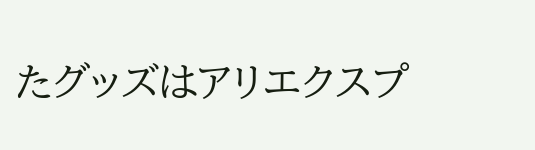たグッズはアリエクスプ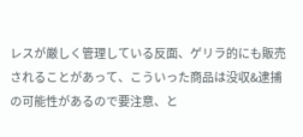レスが厳しく管理している反面、ゲリラ的にも販売されることがあって、こういった商品は没収&逮捕の可能性があるので要注意、と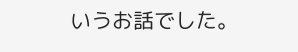いうお話でした。